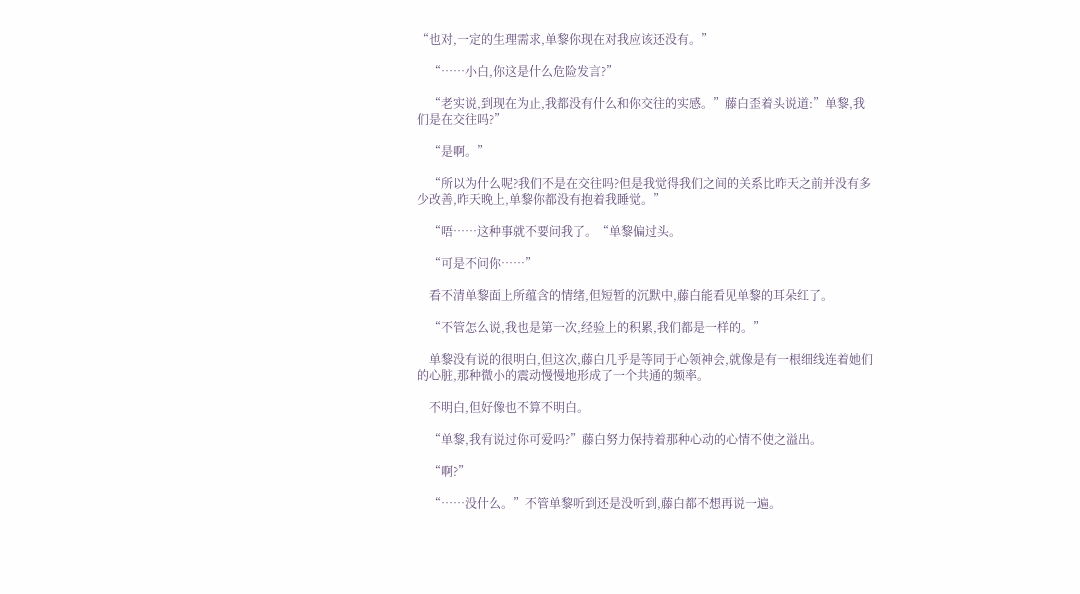“也对,一定的生理需求,单黎你现在对我应该还没有。”

    “……小白,你这是什么危险发言?”

    “老实说,到现在为止,我都没有什么和你交往的实感。”藤白歪着头说道:”单黎,我们是在交往吗?”

    “是啊。”

    “所以为什么呢?我们不是在交往吗?但是我觉得我们之间的关系比昨天之前并没有多少改善,昨天晚上,单黎你都没有抱着我睡觉。”

    “唔……这种事就不要问我了。“单黎偏过头。

    “可是不问你……”

    看不清单黎面上所蕴含的情绪,但短暂的沉默中,藤白能看见单黎的耳朵红了。

    “不管怎么说,我也是第一次,经验上的积累,我们都是一样的。”

    单黎没有说的很明白,但这次,藤白几乎是等同于心领神会,就像是有一根细线连着她们的心脏,那种微小的震动慢慢地形成了一个共通的频率。

    不明白,但好像也不算不明白。

    “单黎,我有说过你可爱吗?”藤白努力保持着那种心动的心情不使之溢出。

    “啊?”

    “……没什么。”不管单黎听到还是没听到,藤白都不想再说一遍。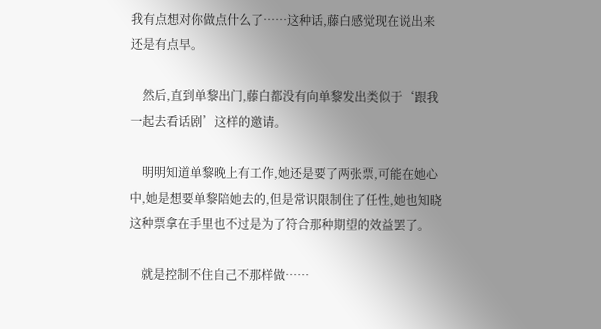我有点想对你做点什么了……这种话,藤白感觉现在说出来还是有点早。

    然后,直到单黎出门,藤白都没有向单黎发出类似于‘跟我一起去看话剧’这样的邀请。

    明明知道单黎晚上有工作,她还是要了两张票,可能在她心中,她是想要单黎陪她去的,但是常识限制住了任性,她也知晓这种票拿在手里也不过是为了符合那种期望的效益罢了。

    就是控制不住自己不那样做……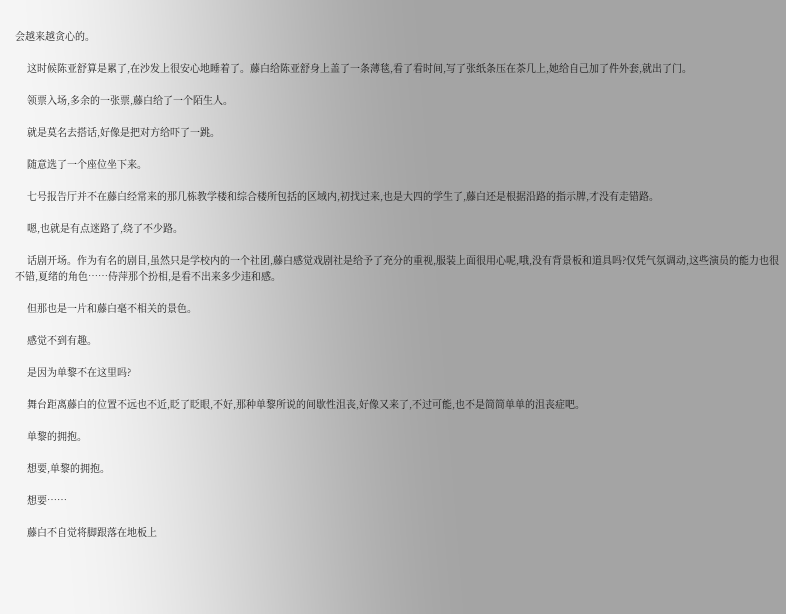会越来越贪心的。

    这时候陈亚舒算是累了,在沙发上很安心地睡着了。藤白给陈亚舒身上盖了一条薄毯,看了看时间,写了张纸条压在茶几上,她给自己加了件外套,就出了门。

    领票入场,多余的一张票,藤白给了一个陌生人。

    就是莫名去搭话,好像是把对方给吓了一跳。

    随意选了一个座位坐下来。

    七号报告厅并不在藤白经常来的那几栋教学楼和综合楼所包括的区域内,初找过来,也是大四的学生了,藤白还是根据沿路的指示牌,才没有走错路。

    嗯,也就是有点迷路了,绕了不少路。

    话剧开场。作为有名的剧目,虽然只是学校内的一个社团,藤白感觉戏剧社是给予了充分的重视,服装上面很用心呢,哦,没有背景板和道具吗?仅凭气氛调动,这些演员的能力也很不错,夏绪的角色……侍萍那个扮相,是看不出来多少违和感。

    但那也是一片和藤白毫不相关的景色。

    感觉不到有趣。

    是因为单黎不在这里吗?

    舞台距离藤白的位置不远也不近,眨了眨眼,不好,那种单黎所说的间歇性沮丧,好像又来了,不过可能,也不是简简单单的沮丧症吧。

    单黎的拥抱。

    想要,单黎的拥抱。

    想要……

    藤白不自觉将脚跟落在地板上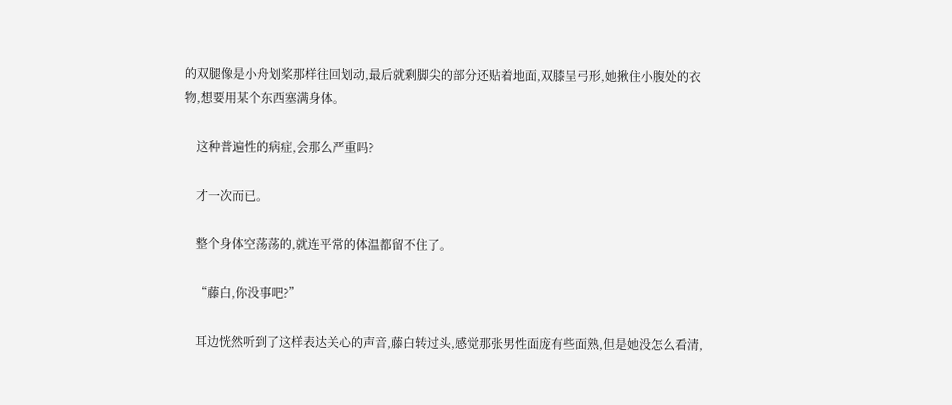的双腿像是小舟划桨那样往回划动,最后就剩脚尖的部分还贴着地面,双膝呈弓形,她揪住小腹处的衣物,想要用某个东西塞满身体。

    这种普遍性的病症,会那么严重吗?

    才一次而已。

    整个身体空荡荡的,就连平常的体温都留不住了。

    “藤白,你没事吧?”

    耳边恍然听到了这样表达关心的声音,藤白转过头,感觉那张男性面庞有些面熟,但是她没怎么看清,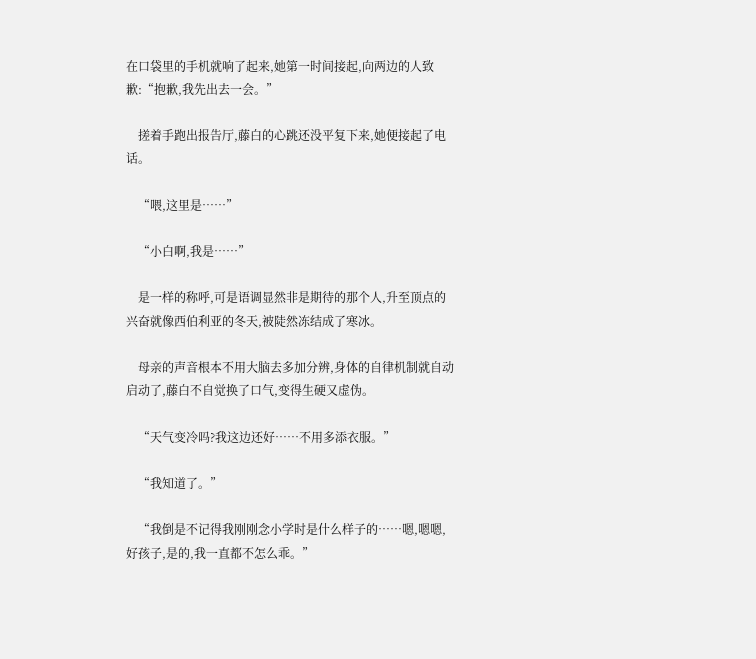在口袋里的手机就响了起来,她第一时间接起,向两边的人致歉:“抱歉,我先出去一会。”

    搓着手跑出报告厅,藤白的心跳还没平复下来,她便接起了电话。

    “喂,这里是……”

    “小白啊,我是……”

    是一样的称呼,可是语调显然非是期待的那个人,升至顶点的兴奋就像西伯利亚的冬天,被陡然冻结成了寒冰。

    母亲的声音根本不用大脑去多加分辨,身体的自律机制就自动启动了,藤白不自觉换了口气,变得生硬又虚伪。

    “天气变冷吗?我这边还好……不用多添衣服。”

    “我知道了。”

    “我倒是不记得我刚刚念小学时是什么样子的……嗯,嗯嗯,好孩子,是的,我一直都不怎么乖。”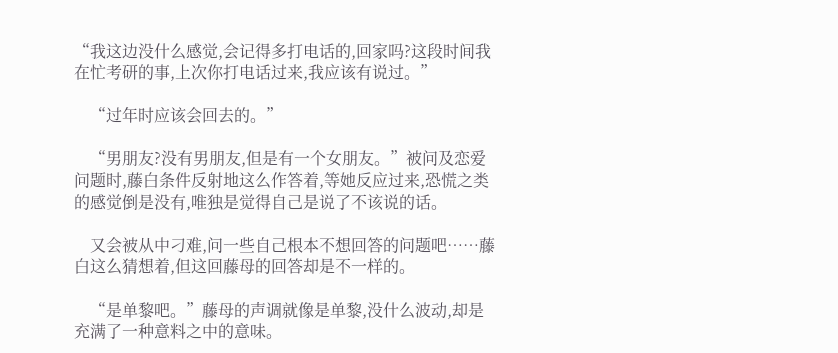“我这边没什么感觉,会记得多打电话的,回家吗?这段时间我在忙考研的事,上次你打电话过来,我应该有说过。”

    “过年时应该会回去的。”

    “男朋友?没有男朋友,但是有一个女朋友。”被问及恋爱问题时,藤白条件反射地这么作答着,等她反应过来,恐慌之类的感觉倒是没有,唯独是觉得自己是说了不该说的话。

    又会被从中刁难,问一些自己根本不想回答的问题吧……藤白这么猜想着,但这回藤母的回答却是不一样的。

    “是单黎吧。”藤母的声调就像是单黎,没什么波动,却是充满了一种意料之中的意味。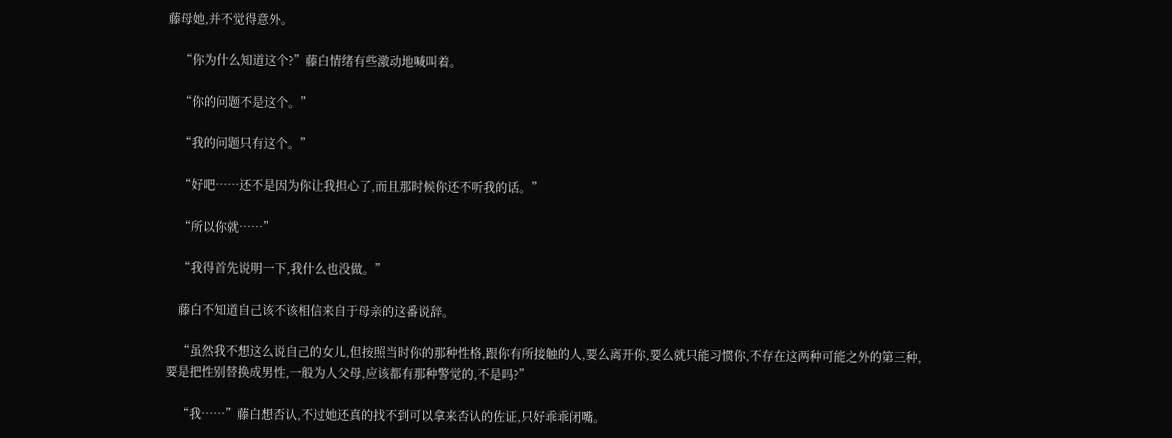藤母她,并不觉得意外。

    “你为什么知道这个?”藤白情绪有些激动地喊叫着。

    “你的问题不是这个。”

    “我的问题只有这个。”

    “好吧……还不是因为你让我担心了,而且那时候你还不听我的话。”

    “所以你就……”

    “我得首先说明一下,我什么也没做。”

    藤白不知道自己该不该相信来自于母亲的这番说辞。

    “虽然我不想这么说自己的女儿,但按照当时你的那种性格,跟你有所接触的人,要么离开你,要么就只能习惯你,不存在这两种可能之外的第三种,要是把性别替换成男性,一般为人父母,应该都有那种警觉的,不是吗?”

    “我……”藤白想否认,不过她还真的找不到可以拿来否认的佐证,只好乖乖闭嘴。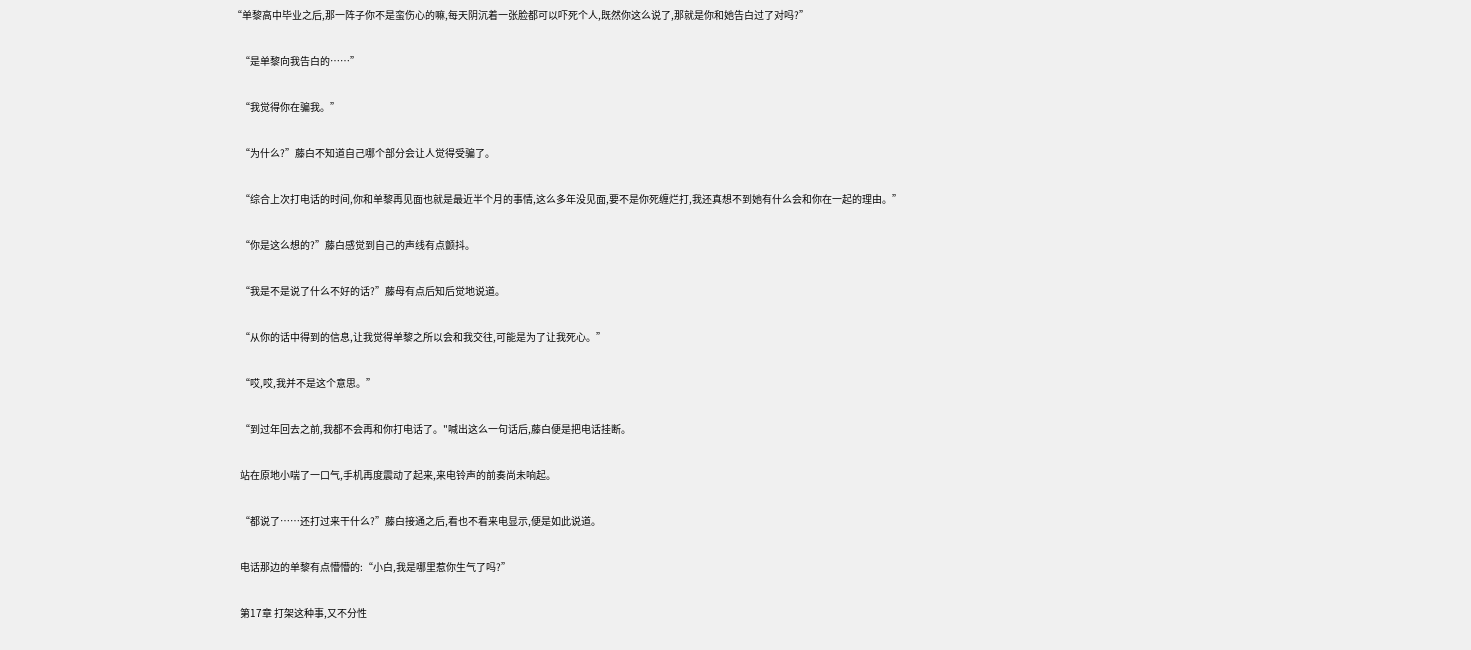“单黎高中毕业之后,那一阵子你不是蛮伤心的嘛,每天阴沉着一张脸都可以吓死个人,既然你这么说了,那就是你和她告白过了对吗?”

    “是单黎向我告白的……”

    “我觉得你在骗我。”

    “为什么?”藤白不知道自己哪个部分会让人觉得受骗了。

    “综合上次打电话的时间,你和单黎再见面也就是最近半个月的事情,这么多年没见面,要不是你死缠烂打,我还真想不到她有什么会和你在一起的理由。”

    “你是这么想的?”藤白感觉到自己的声线有点颤抖。

    “我是不是说了什么不好的话?”藤母有点后知后觉地说道。

    “从你的话中得到的信息,让我觉得单黎之所以会和我交往,可能是为了让我死心。”

    “哎,哎,我并不是这个意思。”

    “到过年回去之前,我都不会再和你打电话了。"喊出这么一句话后,藤白便是把电话挂断。

    站在原地小喘了一口气,手机再度震动了起来,来电铃声的前奏尚未响起。

    “都说了……还打过来干什么?”藤白接通之后,看也不看来电显示,便是如此说道。

    电话那边的单黎有点懵懵的:“小白,我是哪里惹你生气了吗?”

    第17章 打架这种事,又不分性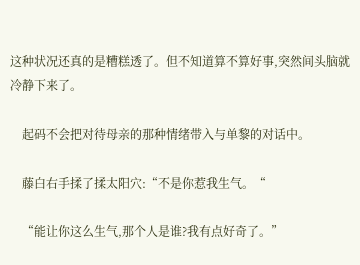这种状况还真的是糟糕透了。但不知道算不算好事,突然间头脑就冷静下来了。

    起码不会把对待母亲的那种情绪带入与单黎的对话中。

    藤白右手揉了揉太阳穴:“不是你惹我生气。“

    “能让你这么生气,那个人是谁?我有点好奇了。”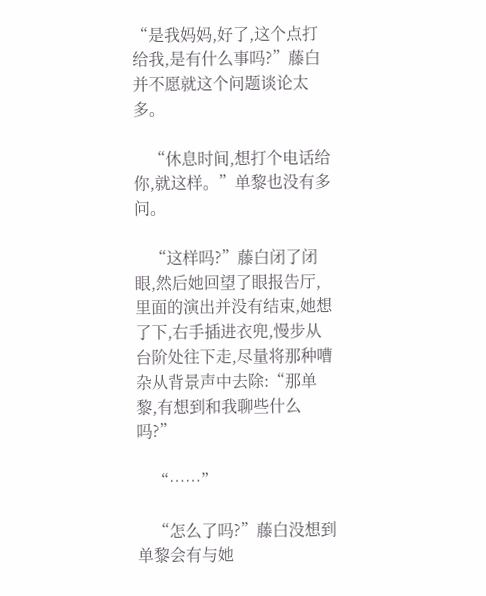“是我妈妈,好了,这个点打给我,是有什么事吗?”藤白并不愿就这个问题谈论太多。

    “休息时间,想打个电话给你,就这样。”单黎也没有多问。

    “这样吗?”藤白闭了闭眼,然后她回望了眼报告厅,里面的演出并没有结束,她想了下,右手插进衣兜,慢步从台阶处往下走,尽量将那种嘈杂从背景声中去除:“那单黎,有想到和我聊些什么吗?”

    “……”

    “怎么了吗?”藤白没想到单黎会有与她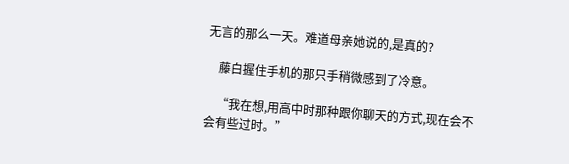无言的那么一天。难道母亲她说的,是真的?

    藤白握住手机的那只手稍微感到了冷意。

    “我在想,用高中时那种跟你聊天的方式,现在会不会有些过时。”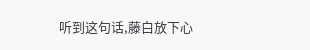听到这句话,藤白放下心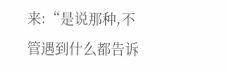来:“是说那种,不管遇到什么都告诉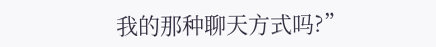我的那种聊天方式吗?”